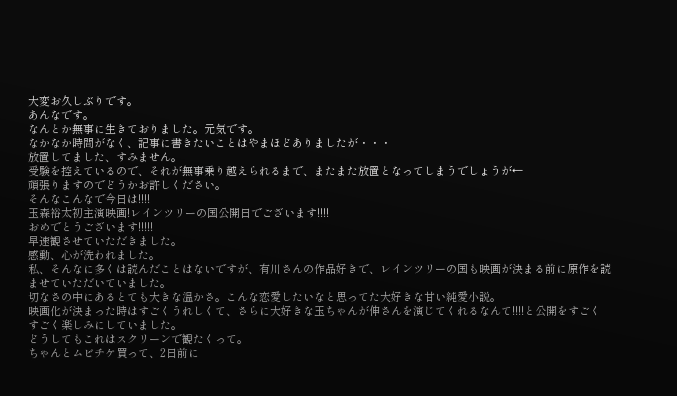大変お久しぶりです。
あんなです。
なんとか無事に生きておりました。元気です。
なかなか時間がなく、記事に書きたいことはやまほどありましたが・・・
放置してました、すみません。
受験を控えているので、それが無事乗り越えられるまで、またまた放置となってしまうでしょうが←
頑張りますのでどうかお許しください。
そんなこんなで今日は!!!!
玉森裕太初主演映画!レインツリーの国公開日でございます!!!!
おめでとうございます!!!!!
早速観させていただきました。
感動、心が洗われました。
私、そんなに多くは読んだことはないですが、有川さんの作品好きで、レインツリーの国も映画が決まる前に原作を読ませていただいていました。
切なさの中にあるとても大きな温かさ。こんな恋愛したいなと思ってた大好きな甘い純愛小説。
映画化が決まった時はすごくうれしくて、さらに大好きな玉ちゃんが伸さんを演じてくれるなんて!!!!と公開をすごくすごく楽しみにしていました。
どうしてもこれはスクリーンで観たくって。
ちゃんとムビチケ買って、2日前に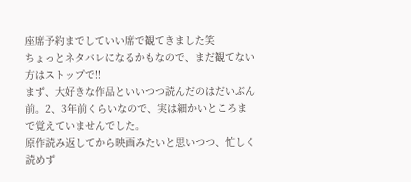座席予約までしていい席で観てきました笑
ちょっとネタバレになるかもなので、まだ観てない方はストップで!!
まず、大好きな作品といいつつ読んだのはだいぶん前。2、3年前くらいなので、実は細かいところまで覚えていませんでした。
原作読み返してから映画みたいと思いつつ、忙しく読めず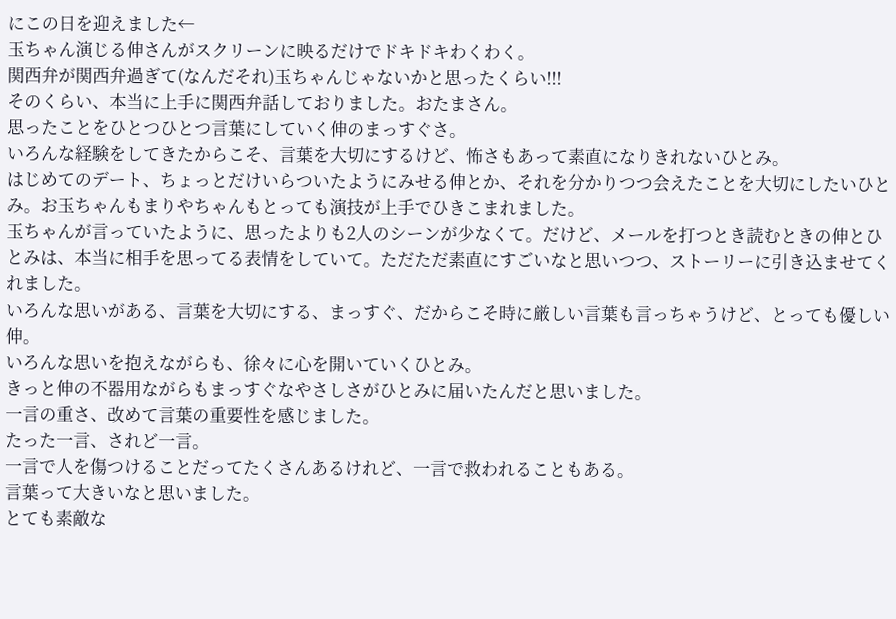にこの日を迎えました←
玉ちゃん演じる伸さんがスクリーンに映るだけでドキドキわくわく。
関西弁が関西弁過ぎて(なんだそれ)玉ちゃんじゃないかと思ったくらい!!!
そのくらい、本当に上手に関西弁話しておりました。おたまさん。
思ったことをひとつひとつ言葉にしていく伸のまっすぐさ。
いろんな経験をしてきたからこそ、言葉を大切にするけど、怖さもあって素直になりきれないひとみ。
はじめてのデート、ちょっとだけいらついたようにみせる伸とか、それを分かりつつ会えたことを大切にしたいひとみ。お玉ちゃんもまりやちゃんもとっても演技が上手でひきこまれました。
玉ちゃんが言っていたように、思ったよりも2人のシーンが少なくて。だけど、メールを打つとき読むときの伸とひとみは、本当に相手を思ってる表情をしていて。ただただ素直にすごいなと思いつつ、ストーリーに引き込ませてくれました。
いろんな思いがある、言葉を大切にする、まっすぐ、だからこそ時に厳しい言葉も言っちゃうけど、とっても優しい伸。
いろんな思いを抱えながらも、徐々に心を開いていくひとみ。
きっと伸の不器用ながらもまっすぐなやさしさがひとみに届いたんだと思いました。
一言の重さ、改めて言葉の重要性を感じました。
たった一言、されど一言。
一言で人を傷つけることだってたくさんあるけれど、一言で救われることもある。
言葉って大きいなと思いました。
とても素敵な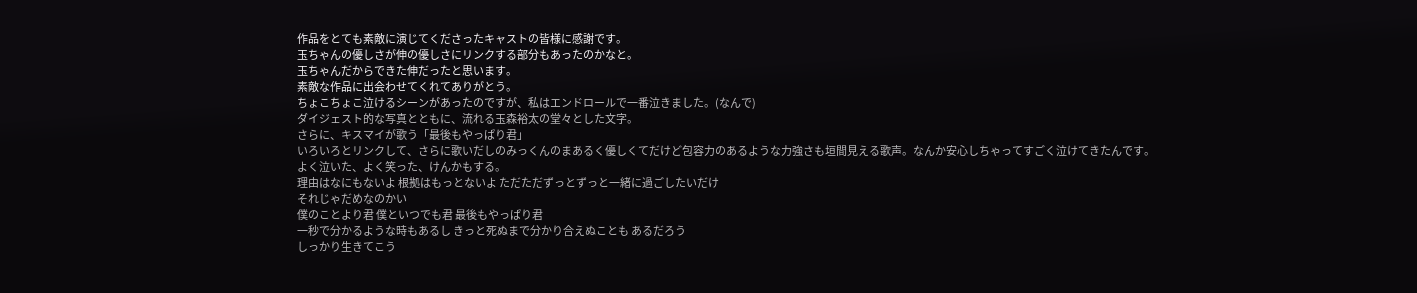作品をとても素敵に演じてくださったキャストの皆様に感謝です。
玉ちゃんの優しさが伸の優しさにリンクする部分もあったのかなと。
玉ちゃんだからできた伸だったと思います。
素敵な作品に出会わせてくれてありがとう。
ちょこちょこ泣けるシーンがあったのですが、私はエンドロールで一番泣きました。(なんで)
ダイジェスト的な写真とともに、流れる玉森裕太の堂々とした文字。
さらに、キスマイが歌う「最後もやっぱり君」
いろいろとリンクして、さらに歌いだしのみっくんのまあるく優しくてだけど包容力のあるような力強さも垣間見える歌声。なんか安心しちゃってすごく泣けてきたんです。
よく泣いた、よく笑った、けんかもする。
理由はなにもないよ 根拠はもっとないよ ただただずっとずっと一緒に過ごしたいだけ
それじゃだめなのかい
僕のことより君 僕といつでも君 最後もやっぱり君
一秒で分かるような時もあるし きっと死ぬまで分かり合えぬことも あるだろう
しっかり生きてこう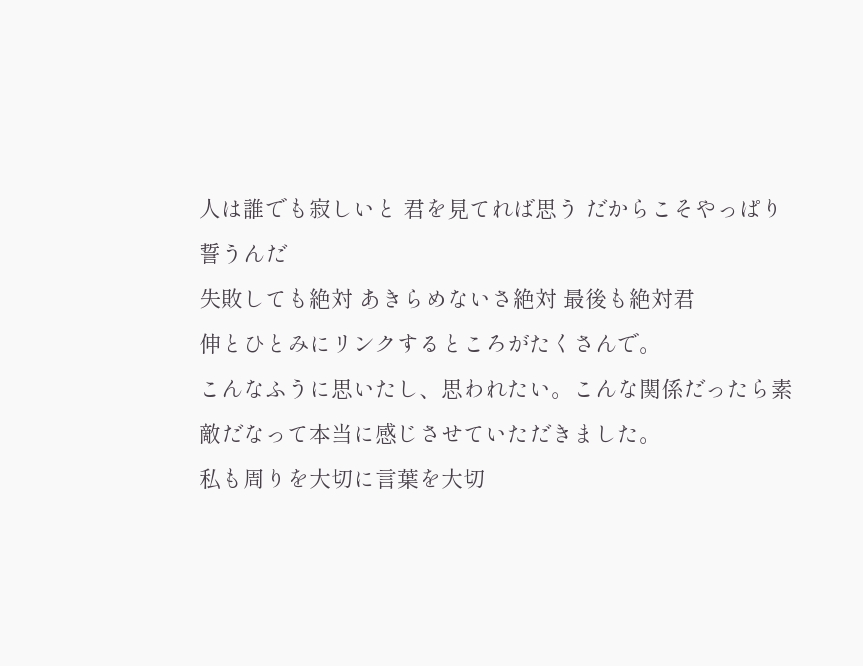人は誰でも寂しいと 君を見てれば思う だからこそやっぱり誓うんだ
失敗しても絶対 あきらめないさ絶対 最後も絶対君
伸とひとみにリンクするところがたくさんで。
こんなふうに思いたし、思われたい。こんな関係だったら素敵だなって本当に感じさせていただきました。
私も周りを大切に言葉を大切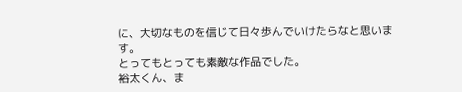に、大切なものを信じて日々歩んでいけたらなと思います。
とってもとっても素敵な作品でした。
裕太くん、ま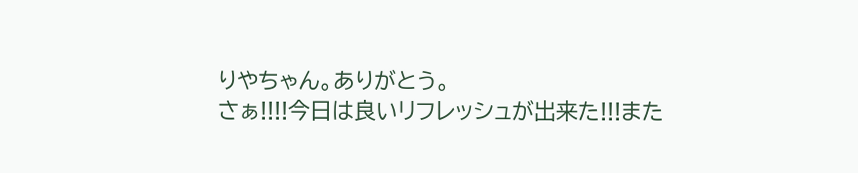りやちゃん。ありがとう。
さぁ!!!!今日は良いリフレッシュが出来た!!!また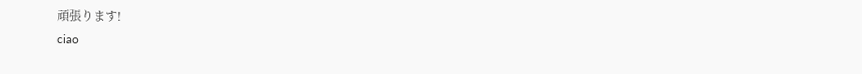頑張ります!
ciao